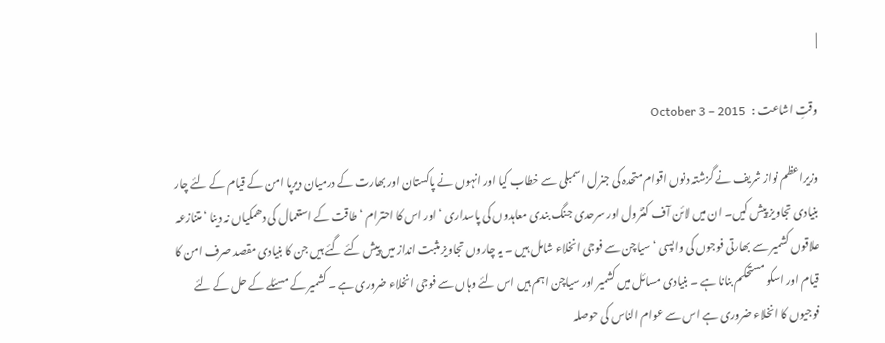|

وقتِ اشاعت :   October 3 – 2015

وزیراعظم نواز شریف نے گزشتہ دنوں اقوام متحدہ کی جنرل اسمبلی سے خطاب کیا اور انہوں نے پاکستان اور بھارت کے درمیان دیرپا امن کے قیام کے لئے چار بنیادی تجاویز پیش کیں۔ ان میں لائن آف کنٹرول اور سرحدی جنگ بندی معاہدوں کی پاسداری ‘ اور اس کا احترام ‘ طاقت کے استعمال کی دھمکیاں نہ دینا ‘متنازعہ علاقوں کشمیر سے بھارتی فوجوں کی واپسی ‘ سیاچن سے فوجی انخلاء شامل ہیں ۔ یہ چاروں تجاویز مثبت انداز میں پیش کئے گئے ہیں جن کا بنیادی مقصد صرف امن کا قیام اور اسکو مستحکم بنانا ہے ۔ بنیادی مسائل میں کشمیر اور سیاچن اہم ہیں اس لئے وہاں سے فوجی انخلاء ضروری ہے ۔ کشمیر کے مسئلے کے حل کے لئے فوجیوں کا انخلاء ضروری ہے اس سے عوام الناس کی حوصلہ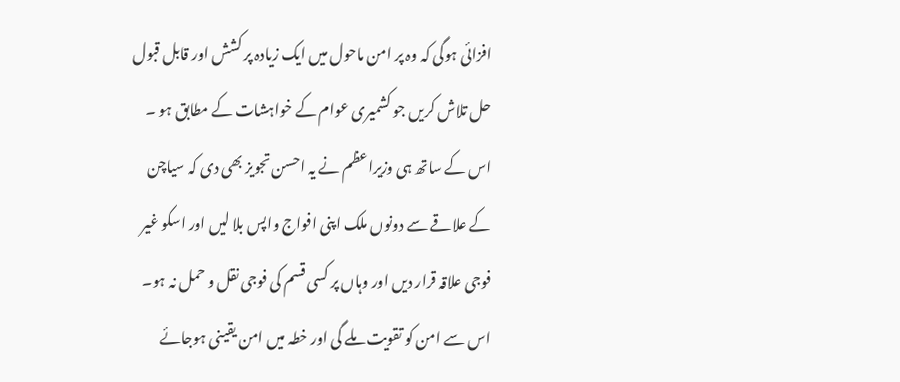افزائی ہوگی کہ وہ پر امن ماحول میں ایک زیادہ پر کشش اور قابل قبول حل تلاش کریں جو کشمیری عوام کے خواہشات کے مطابق ہو ۔ اس کے ساتھ ہی وزیراعظم نے یہ احسن تجویز بھی دی کہ سیاچن کے علاقے سے دونوں ملک اپنی افواج واپس بلا لیں اور اسکو غیر فوجی علاقہ قرار دیں اور وہاں پر کسی قسم کی فوجی نقل و حمل نہ ہو۔ اس سے امن کو تقویت ملے گی اور خطہ میں امن یقینی ہوجائے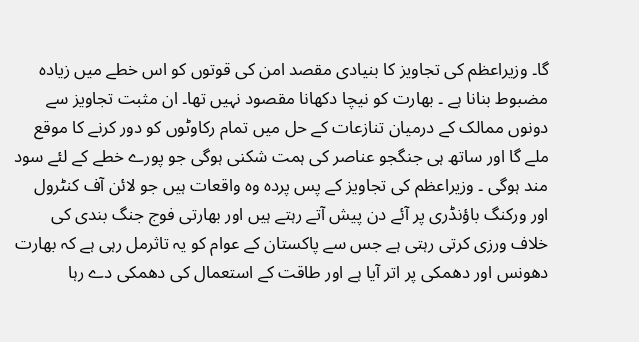گا۔ وزیراعظم کی تجاویز کا بنیادی مقصد امن کی قوتوں کو اس خطے میں زیادہ مضبوط بنانا ہے ۔ بھارت کو نیچا دکھانا مقصود نہیں تھا۔ ان مثبت تجاویز سے دونوں ممالک کے درمیان تنازعات کے حل میں تمام رکاوٹوں کو دور کرنے کا موقع ملے گا اور ساتھ ہی جنگجو عناصر کی ہمت شکنی ہوگی جو پورے خطے کے لئے سود مند ہوگی ۔ وزیراعظم کی تجاویز کے پس پردہ وہ واقعات ہیں جو لائن آف کنٹرول اور ورکنگ باؤنڈری پر آئے دن پیش آتے رہتے ہیں اور بھارتی فوج جنگ بندی کی خلاف ورزی کرتی رہتی ہے جس سے پاکستان کے عوام کو یہ تاثرمل رہی ہے کہ بھارت دھونس اور دھمکی پر اتر آیا ہے اور طاقت کے استعمال کی دھمکی دے رہا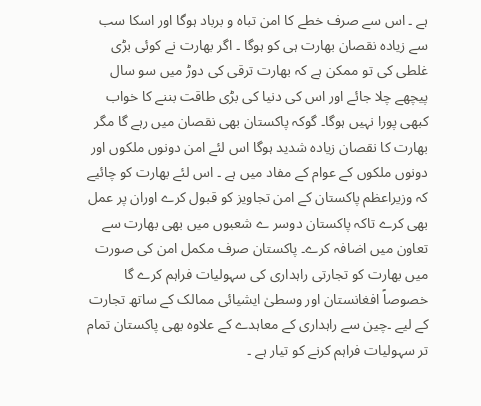ہے ۔ اس سے صرف خطے کا امن تباہ و برباد ہوگا اور اسکا سب سے زیادہ نقصان بھارت ہی کو ہوگا ۔ اگر بھارت نے کوئی بڑی غلطی کی تو ممکن ہے کہ بھارت ترقی کی دوڑ میں سو سال پیچھے چلا جائے اور اس کی دنیا کی بڑی طاقت بننے کا خواب کبھی پورا نہیں ہوگا۔ گوکہ پاکستان بھی نقصان میں رہے گا مگر بھارت کا نقصان زیادہ شدید ہوگا اس لئے امن دونوں ملکوں اور دونوں ملکوں کے عوام کے مفاد میں ہے ۔ اس لئے بھارت کو چائیے کہ وزیراعظم پاکستان کے امن تجاویز کو قبول کرے اوران پر عمل بھی کرے تاکہ پاکستان دوسر ے شعبوں میں بھی بھارت سے تعاون میں اضافہ کرے۔ پاکستان صرف مکمل امن کی صورت میں بھارت کو تجارتی راہداری کی سہولیات فراہم کرے گا خصوصاً افغانستان اور وسطیٰ ایشیائی ممالک کے ساتھ تجارت کے لیے ۔چین سے راہداری کے معاہدے کے علاوہ بھی پاکستان تمام تر سہولیات فراہم کرنے کو تیار ہے ۔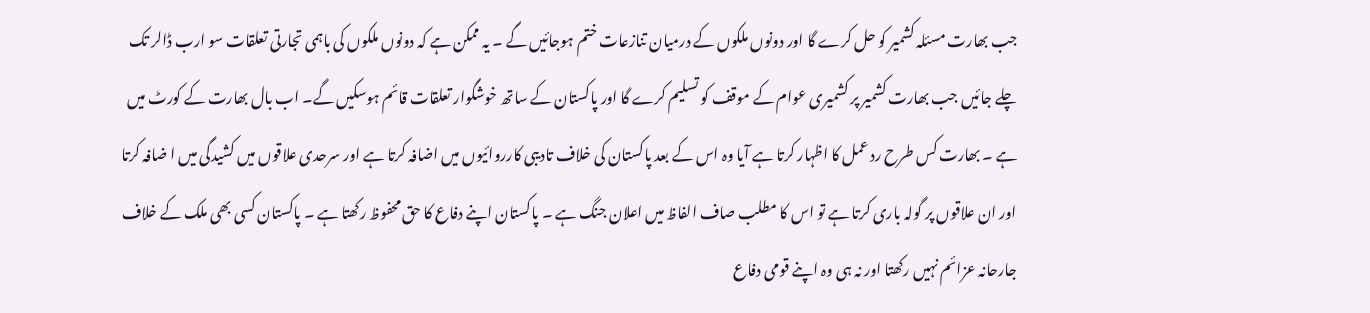جب بھارت مسئلہ کشمیر کو حل کرے گا اور دونوں ملکوں کے درمیان تنازعات ختم ہوجائیں گے ۔ یہ ممکن ہے کہ دونوں ملکوں کی باہمی تجارتی تعلقات سو ارب ڈالر تک چلے جائیں جب بھارت کشمیر پر کشمیری عوام کے موقف کو تسلیم کرے گا اور پاکستان کے ساتھ خوشگوار تعلقات قائم ہوسکیں گے۔ اب بال بھارت کے کورٹ میں ہے ۔ بھارت کس طرح رد عمل کا اظہار کرتا ہے آیا وہ اس کے بعد پاکستان کی خلاف تادیبی کارروائیوں میں اضافہ کرتا ہے اور سرحدی علاقوں میں کشیدگی میں ا ضافہ کرتا اور ان علاقوں پر گولہ باری کرتا ہے تو اس کا مطلب صاف الفاظ میں اعلان جنگ ہے ۔ پاکستان اپنے دفاع کا حق محفوظ رکھتا ہے ۔ پاکستان کسی بھی ملک کے خلاف جارحانہ عزائم نہیں رکھتا اور نہ ہی وہ اپنے قومی دفاع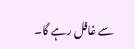سے غافل رہے گا۔